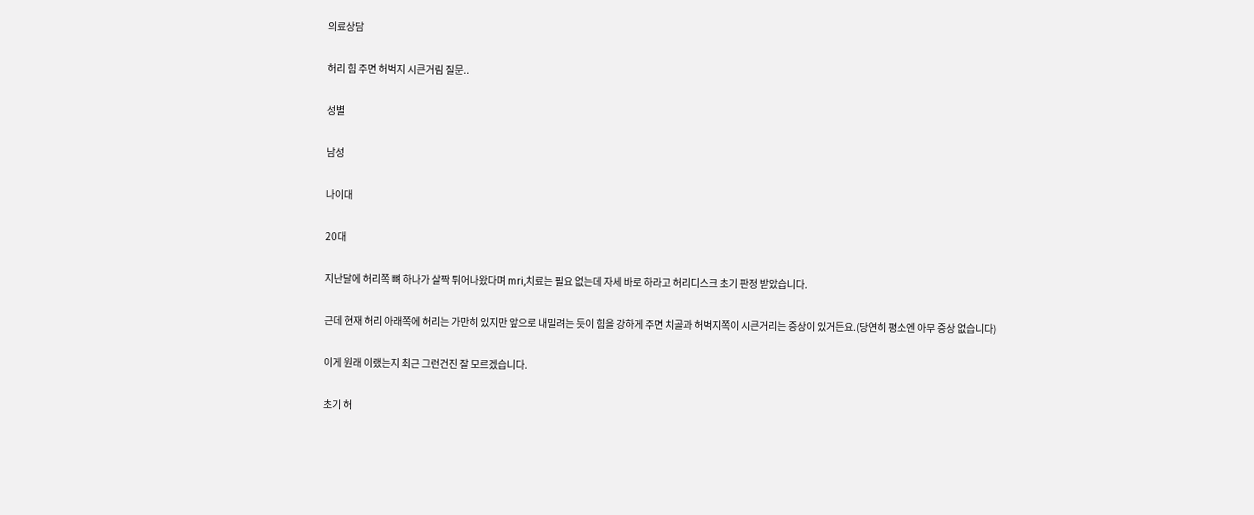의료상담

허리 힘 주면 허벅지 시큰거림 질문..

성별

남성

나이대

20대

지난달에 허리쪽 뼈 하나가 살짝 튀어나왔다며 mri,치료는 필요 없는데 자세 바로 하라고 허리디스크 초기 판정 받았습니다.

근데 현재 허리 아래쪽에 허리는 가만히 있지만 앞으로 내밀려는 듯이 힘을 강하게 주면 치골과 허벅지쪽이 시큰거리는 증상이 있거든요.(당연히 평소엔 아무 증상 없습니다)

이게 원래 이랬는지 최근 그런건진 잘 모르겠습니다.

초기 허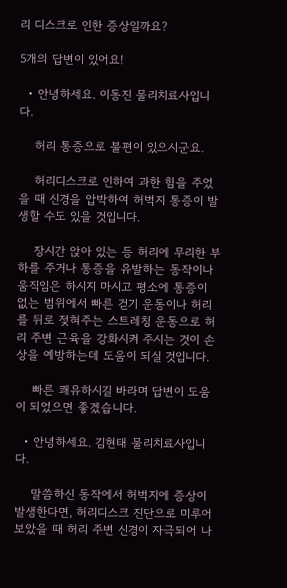리 디스크로 인한 증상일까요?

5개의 답변이 있어요!

  • 안녕하세요. 이동진 물리치료사입니다.

    허리 통증으로 불편이 있으시군요.

    허리디스크로 인하여 과한 힘을 주었을 때 신경을 압박하여 허벅지 통증이 발생할 수도 있을 것입니다.

    장시간 앉아 있는 등 허리에 무리한 부하를 주거나 통증을 유발하는 동작이나 움직임은 하시지 마시고 평소에 통증이 없는 범위에서 빠른 걷기 운동이나 허리를 뒤로 젖혀주는 스트레칭 운동으로 허리 주변 근육을 강화시켜 주시는 것이 손상을 예방하는데 도움이 되실 것입니다.

    빠른 쾌유하시길 바라며 답변이 도움이 되었으면 좋겠습니다.

  • 안녕하세요. 김현태 물리치료사입니다.

    말씀하신 동작에서 허벅지에 증상이 발생한다면, 허리디스크 진단으로 미루어 보았을 때 허리 주변 신경이 자극되어 나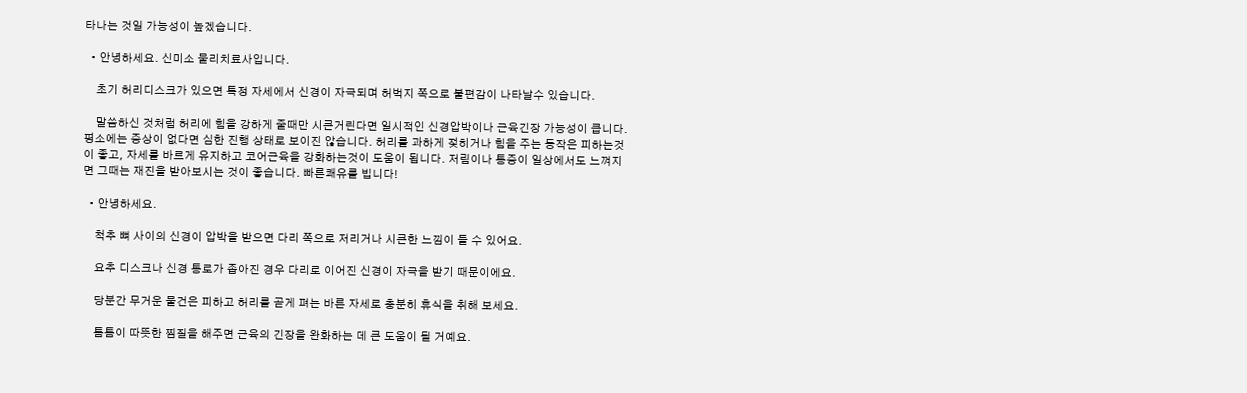타나는 것일 가능성이 높겠습니다.

  • 안녕하세요. 신미소 물리치료사입니다.

    초기 허리디스크가 있으면 특정 자세에서 신경이 자극되며 허벅지 쪽으로 불편감이 나타날수 있습니다.

    말씀하신 것처럼 허리에 힘을 강하게 줄때만 시큰거린다면 일시적인 신경압박이나 근육긴장 가능성이 큽니다. 평소에는 증상이 없다면 심한 진행 상태로 보이진 않습니다. 허리를 과하게 젖히거나 힘을 주는 동작은 피하는것이 좋고, 자세를 바르게 유지하고 코어근육을 강화하는것이 도움이 됩니다. 저림이나 통증이 일상에서도 느껴지면 그때는 재진을 받아보시는 것이 좋습니다. 빠른쾌유를 빕니다!

  • 안녕하세요.

    척추 뼈 사이의 신경이 압박을 받으면 다리 쪽으로 저리거나 시큰한 느낌이 들 수 있어요.

    요추 디스크나 신경 통로가 좁아진 경우 다리로 이어진 신경이 자극을 받기 때문이에요.

    당분간 무거운 물건은 피하고 허리를 곧게 펴는 바른 자세로 충분히 휴식을 취해 보세요.

    틈틈이 따뜻한 찜질을 해주면 근육의 긴장을 완화하는 데 큰 도움이 될 거예요.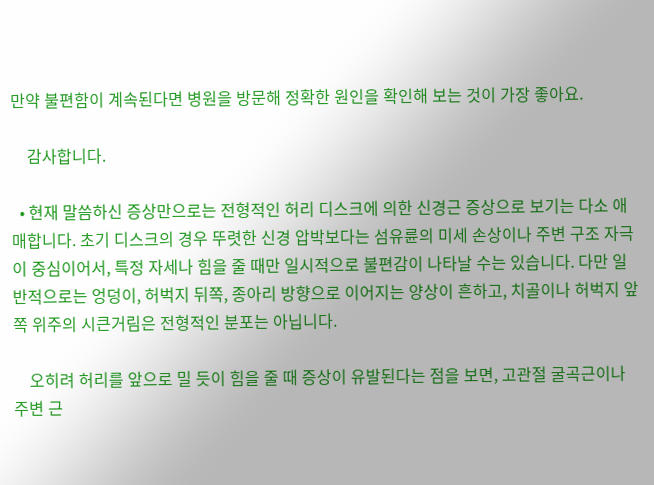만약 불편함이 계속된다면 병원을 방문해 정확한 원인을 확인해 보는 것이 가장 좋아요.

    감사합니다.

  • 현재 말씀하신 증상만으로는 전형적인 허리 디스크에 의한 신경근 증상으로 보기는 다소 애매합니다. 초기 디스크의 경우 뚜렷한 신경 압박보다는 섬유륜의 미세 손상이나 주변 구조 자극이 중심이어서, 특정 자세나 힘을 줄 때만 일시적으로 불편감이 나타날 수는 있습니다. 다만 일반적으로는 엉덩이, 허벅지 뒤쪽, 종아리 방향으로 이어지는 양상이 흔하고, 치골이나 허벅지 앞쪽 위주의 시큰거림은 전형적인 분포는 아닙니다.

    오히려 허리를 앞으로 밀 듯이 힘을 줄 때 증상이 유발된다는 점을 보면, 고관절 굴곡근이나 주변 근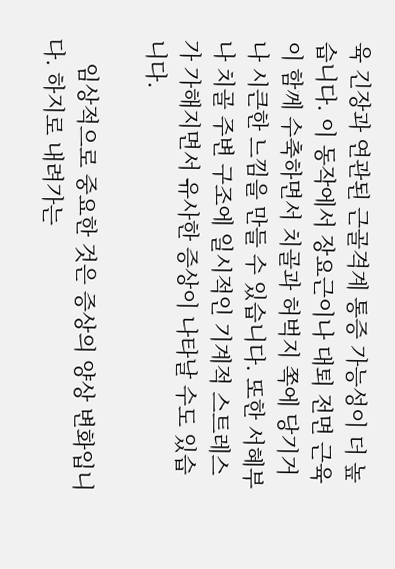육 긴장과 연관된 근골격계 통증 가능성이 더 높습니다. 이 동작에서 장요근이나 대퇴 전면 근육이 함께 수축하면서 치골과 허벅지 쪽에 당기거나 시큰한 느낌을 만들 수 있습니다. 또한 서혜부나 치골 주변 구조에 일시적인 기계적 스트레스가 가해지면서 유사한 증상이 나타날 수도 있습니다.

    임상적으로 중요한 것은 증상의 양상 변화입니다. 하지로 내려가는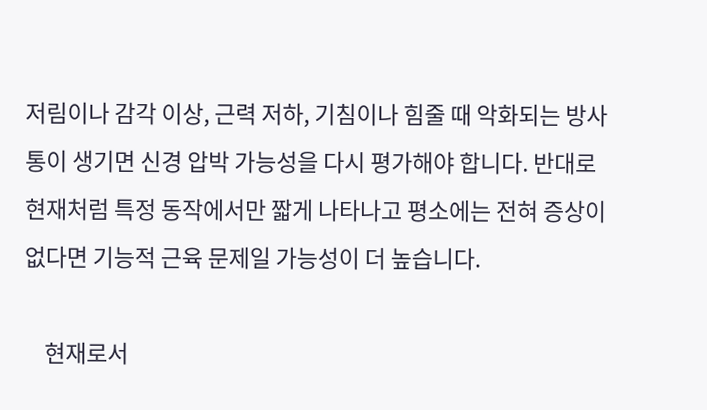저림이나 감각 이상, 근력 저하, 기침이나 힘줄 때 악화되는 방사통이 생기면 신경 압박 가능성을 다시 평가해야 합니다. 반대로 현재처럼 특정 동작에서만 짧게 나타나고 평소에는 전혀 증상이 없다면 기능적 근육 문제일 가능성이 더 높습니다.

    현재로서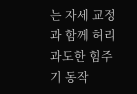는 자세 교정과 함께 허리 과도한 힘주기 동작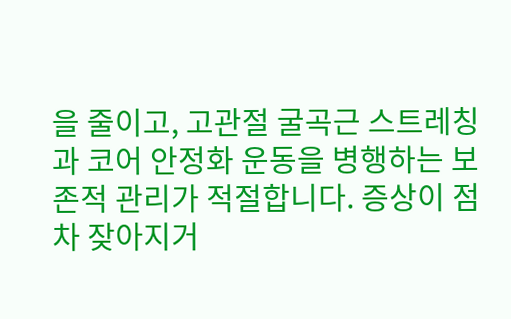을 줄이고, 고관절 굴곡근 스트레칭과 코어 안정화 운동을 병행하는 보존적 관리가 적절합니다. 증상이 점차 잦아지거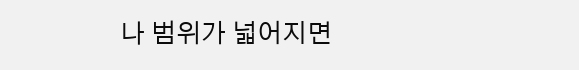나 범위가 넓어지면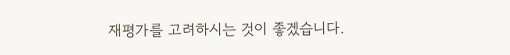재평가를 고려하시는 것이 좋겠습니다.